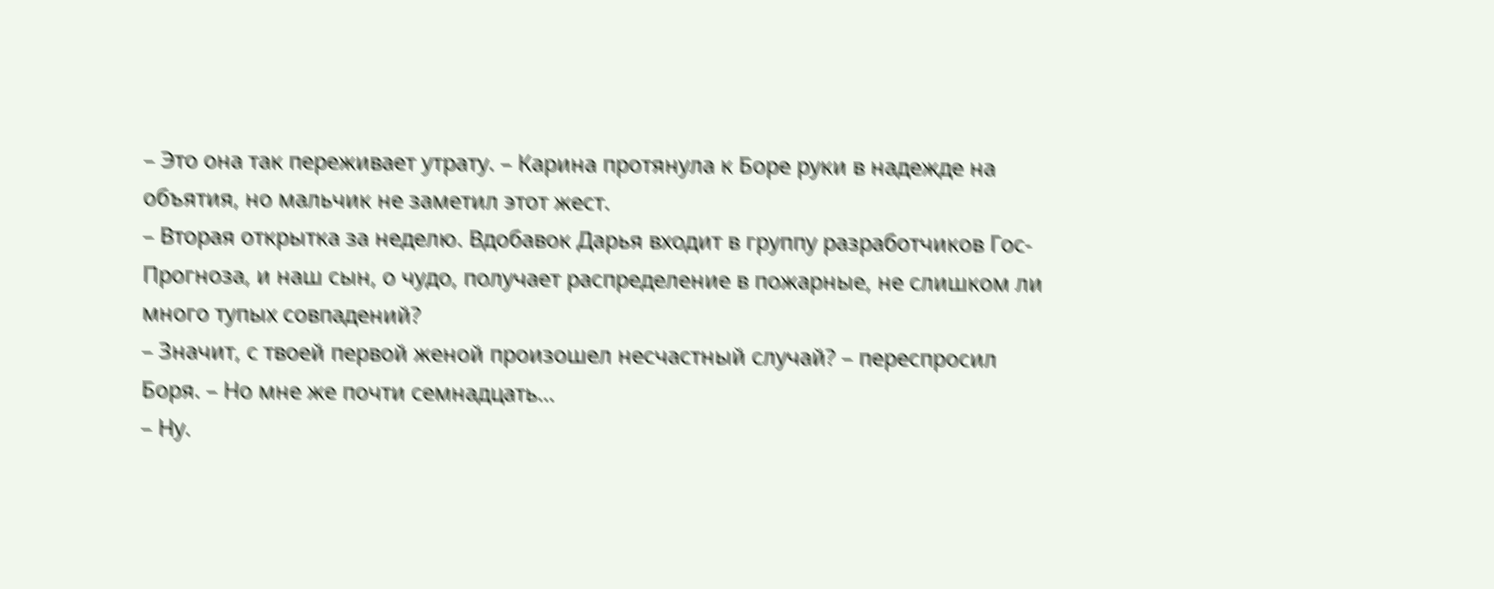– Это она так переживает утрату. – Карина протянула к Боре руки в надежде на объятия, но мальчик не заметил этот жест.
– Вторая открытка за неделю. Вдобавок Дарья входит в группу разработчиков Гос-Прогноза, и наш сын, о чудо, получает распределение в пожарные, не слишком ли много тупых совпадений?
– Значит, с твоей первой женой произошел несчастный случай? – переспросил Боря. – Но мне же почти семнадцать…
– Ну.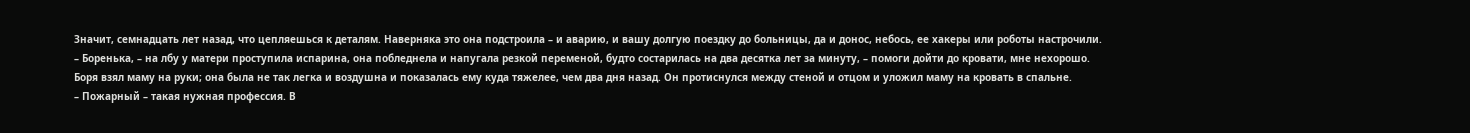Значит, семнадцать лет назад, что цепляешься к деталям. Наверняка это она подстроила – и аварию, и вашу долгую поездку до больницы, да и донос, небось, ее хакеры или роботы настрочили.
– Боренька, – на лбу у матери проступила испарина, она побледнела и напугала резкой переменой, будто состарилась на два десятка лет за минуту, – помоги дойти до кровати, мне нехорошо.
Боря взял маму на руки; она была не так легка и воздушна и показалась ему куда тяжелее, чем два дня назад. Он протиснулся между стеной и отцом и уложил маму на кровать в спальне.
– Пожарный – такая нужная профессия. В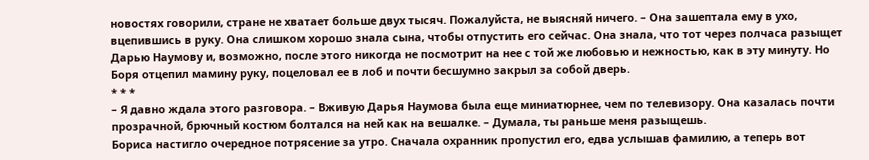новостях говорили, стране не хватает больше двух тысяч. Пожалуйста, не выясняй ничего. – Она зашептала ему в ухо, вцепившись в руку. Она слишком хорошо знала сына, чтобы отпустить его сейчас. Она знала, что тот через полчаса разыщет Дарью Наумову и, возможно, после этого никогда не посмотрит на нее с той же любовью и нежностью, как в эту минуту. Но Боря отцепил мамину руку, поцеловал ее в лоб и почти бесшумно закрыл за собой дверь.
* * *
– Я давно ждала этого разговора. – Вживую Дарья Наумова была еще миниатюрнее, чем по телевизору. Она казалась почти прозрачной, брючный костюм болтался на ней как на вешалке. – Думала, ты раньше меня разыщешь.
Бориса настигло очередное потрясение за утро. Сначала охранник пропустил его, едва услышав фамилию, а теперь вот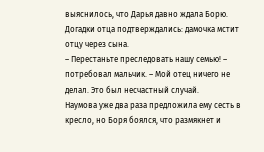выяснилось, что Дарья давно ждала Борю. Догадки отца подтверждались: дамочка мстит отцу через сына.
– Перестаньте преследовать нашу семью! – потребовал мальчик. – Мой отец ничего не делал. Это был несчастный случай.
Наумова уже два раза предложила ему сесть в кресло, но Боря боялся, что размякнет и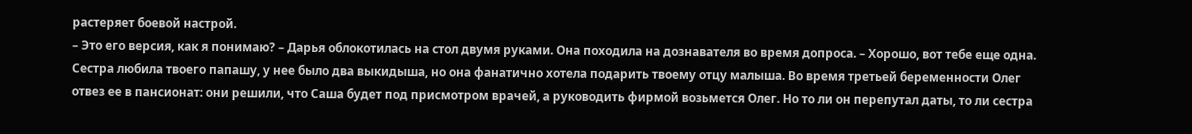растеряет боевой настрой.
– Это его версия, как я понимаю? – Дарья облокотилась на стол двумя руками. Она походила на дознавателя во время допроса. – Хорошо, вот тебе еще одна. Сестра любила твоего папашу, у нее было два выкидыша, но она фанатично хотела подарить твоему отцу малыша. Во время третьей беременности Олег отвез ее в пансионат: они решили, что Саша будет под присмотром врачей, а руководить фирмой возьмется Олег. Но то ли он перепутал даты, то ли сестра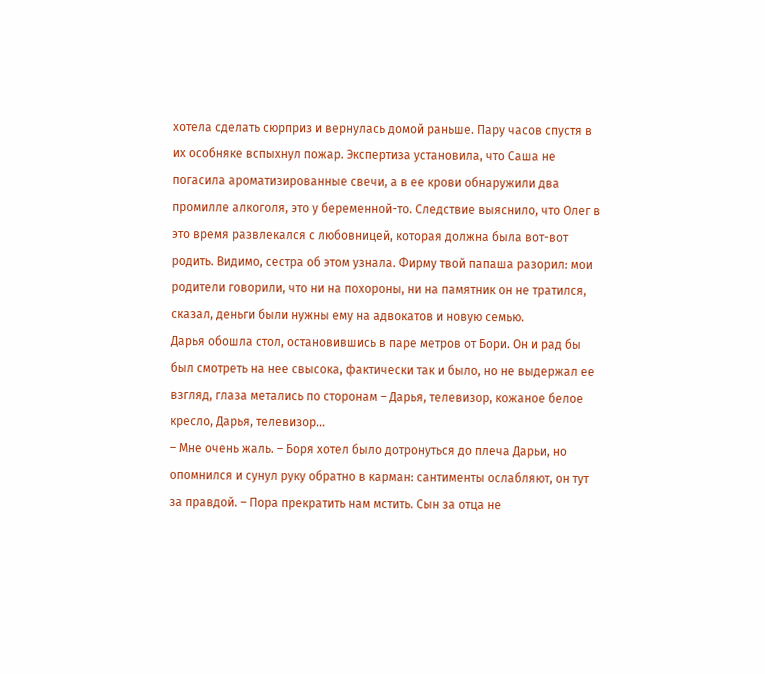хотела сделать сюрприз и вернулась домой раньше. Пару часов спустя в их особняке вспыхнул пожар. Экспертиза установила, что Саша не погасила ароматизированные свечи, а в ее крови обнаружили два промилле алкоголя, это у беременной-то. Следствие выяснило, что Олег в это время развлекался с любовницей, которая должна была вот-вот родить. Видимо, сестра об этом узнала. Фирму твой папаша разорил: мои родители говорили, что ни на похороны, ни на памятник он не тратился, сказал, деньги были нужны ему на адвокатов и новую семью.
Дарья обошла стол, остановившись в паре метров от Бори. Он и рад бы был смотреть на нее свысока, фактически так и было, но не выдержал ее взгляд, глаза метались по сторонам – Дарья, телевизор, кожаное белое кресло, Дарья, телевизор…
– Мне очень жаль. – Боря хотел было дотронуться до плеча Дарьи, но опомнился и сунул руку обратно в карман: сантименты ослабляют, он тут за правдой. – Пора прекратить нам мстить. Сын за отца не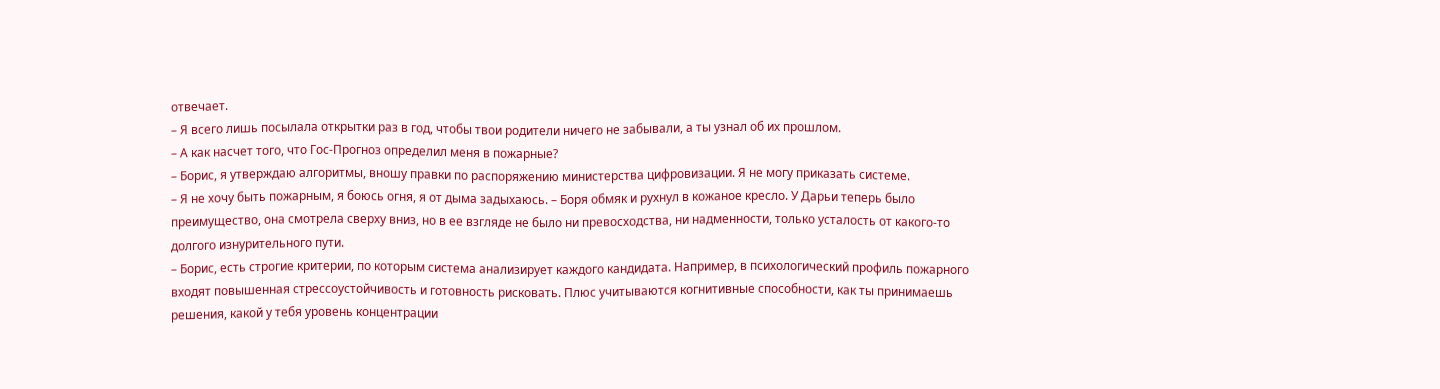отвечает.
– Я всего лишь посылала открытки раз в год, чтобы твои родители ничего не забывали, а ты узнал об их прошлом.
– А как насчет того, что Гос-Прогноз определил меня в пожарные?
– Борис, я утверждаю алгоритмы, вношу правки по распоряжению министерства цифровизации. Я не могу приказать системе.
– Я не хочу быть пожарным, я боюсь огня, я от дыма задыхаюсь. – Боря обмяк и рухнул в кожаное кресло. У Дарьи теперь было преимущество, она смотрела сверху вниз, но в ее взгляде не было ни превосходства, ни надменности, только усталость от какого-то долгого изнурительного пути.
– Борис, есть строгие критерии, по которым система анализирует каждого кандидата. Например, в психологический профиль пожарного входят повышенная стрессоустойчивость и готовность рисковать. Плюс учитываются когнитивные способности, как ты принимаешь решения, какой у тебя уровень концентрации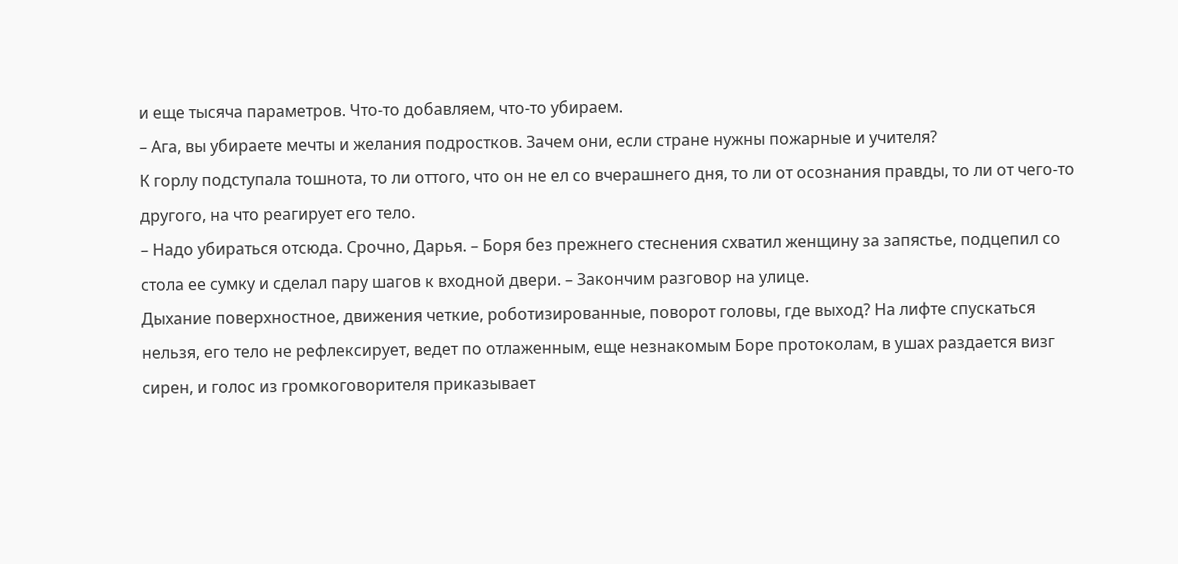и еще тысяча параметров. Что-то добавляем, что-то убираем.
– Ага, вы убираете мечты и желания подростков. Зачем они, если стране нужны пожарные и учителя?
К горлу подступала тошнота, то ли оттого, что он не ел со вчерашнего дня, то ли от осознания правды, то ли от чего-то другого, на что реагирует его тело.
– Надо убираться отсюда. Срочно, Дарья. – Боря без прежнего стеснения схватил женщину за запястье, подцепил со стола ее сумку и сделал пару шагов к входной двери. – Закончим разговор на улице.
Дыхание поверхностное, движения четкие, роботизированные, поворот головы, где выход? На лифте спускаться нельзя, его тело не рефлексирует, ведет по отлаженным, еще незнакомым Боре протоколам, в ушах раздается визг сирен, и голос из громкоговорителя приказывает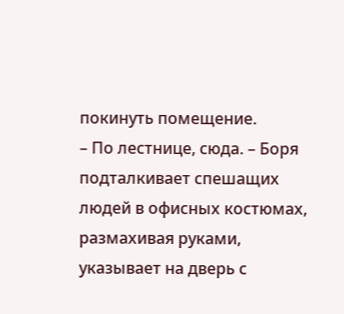покинуть помещение.
– По лестнице, сюда. – Боря подталкивает спешащих людей в офисных костюмах, размахивая руками, указывает на дверь с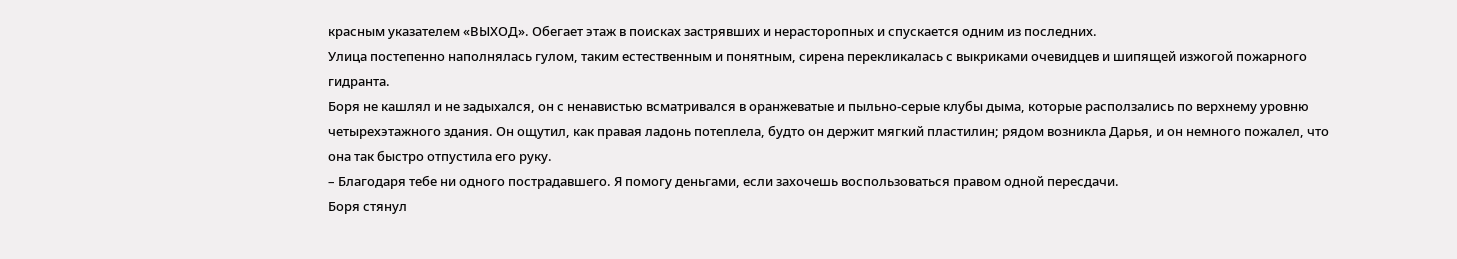красным указателем «ВЫХОД». Обегает этаж в поисках застрявших и нерасторопных и спускается одним из последних.
Улица постепенно наполнялась гулом, таким естественным и понятным, сирена перекликалась с выкриками очевидцев и шипящей изжогой пожарного гидранта.
Боря не кашлял и не задыхался, он с ненавистью всматривался в оранжеватые и пыльно-серые клубы дыма, которые расползались по верхнему уровню четырехэтажного здания. Он ощутил, как правая ладонь потеплела, будто он держит мягкий пластилин; рядом возникла Дарья, и он немного пожалел, что она так быстро отпустила его руку.
– Благодаря тебе ни одного пострадавшего. Я помогу деньгами, если захочешь воспользоваться правом одной пересдачи.
Боря стянул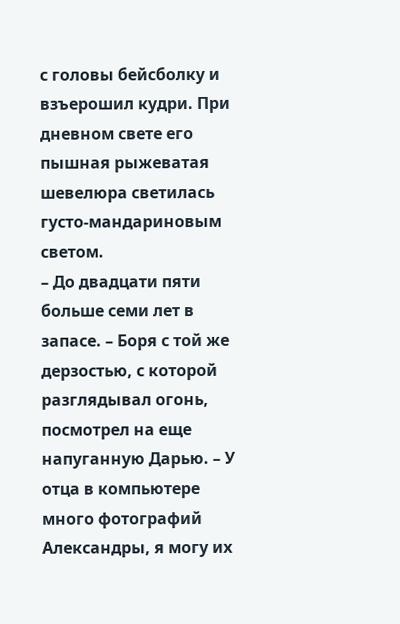с головы бейсболку и взъерошил кудри. При дневном свете его пышная рыжеватая шевелюра светилась густо-мандариновым светом.
– До двадцати пяти больше семи лет в запасе. – Боря с той же дерзостью, с которой разглядывал огонь, посмотрел на еще напуганную Дарью. – У отца в компьютере много фотографий Александры, я могу их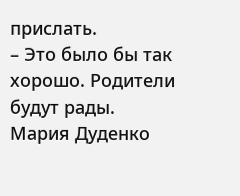прислать.
– Это было бы так хорошо. Родители будут рады.
Мария Дуденко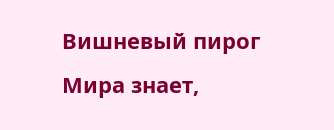Вишневый пирог
Мира знает,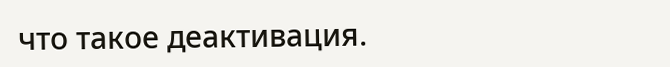что такое деактивация.